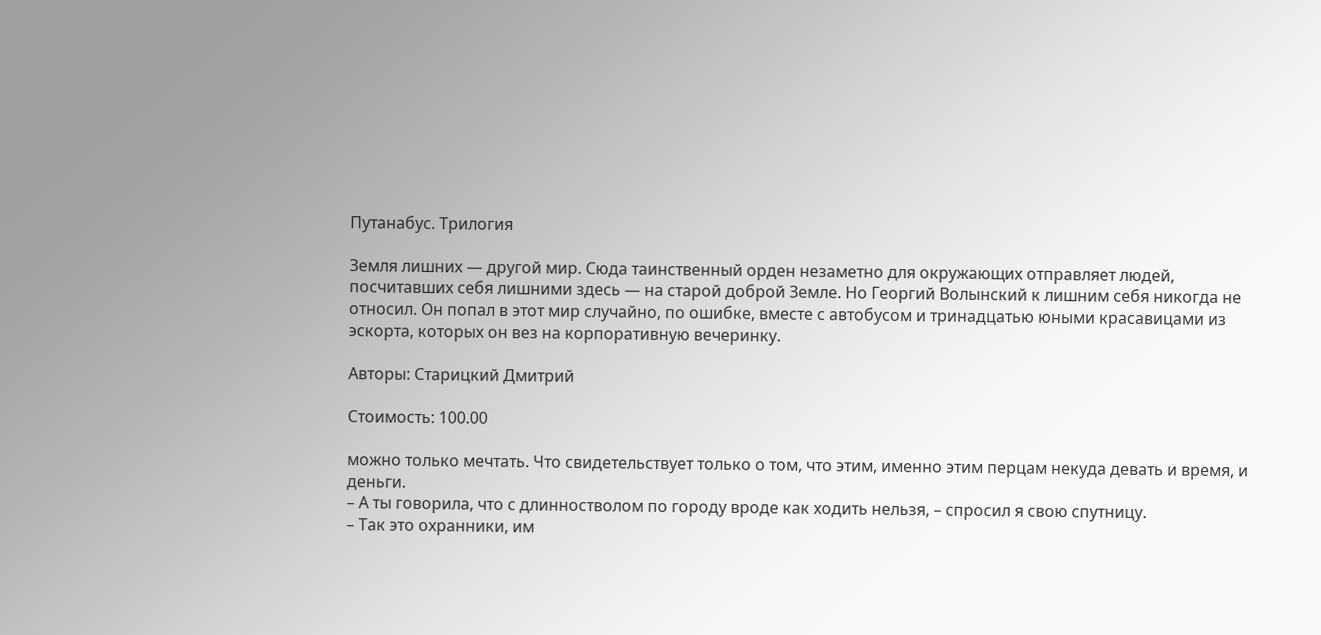Путанабус. Трилогия

Земля лишних — другой мир. Сюда таинственный орден незаметно для окружающих отправляет людей, посчитавших себя лишними здесь — на старой доброй Земле. Но Георгий Волынский к лишним себя никогда не относил. Он попал в этот мир случайно, по ошибке, вместе с автобусом и тринадцатью юными красавицами из эскорта, которых он вез на корпоративную вечеринку.

Авторы: Старицкий Дмитрий

Стоимость: 100.00

можно только мечтать. Что свидетельствует только о том, что этим, именно этим перцам некуда девать и время, и деньги.
– А ты говорила, что с длинностволом по городу вроде как ходить нельзя, – спросил я свою спутницу.
– Так это охранники, им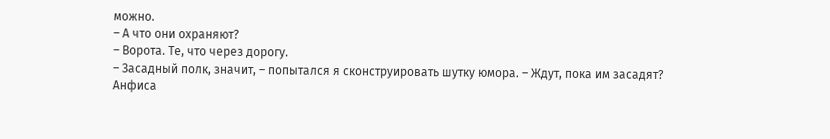можно.
– А что они охраняют?
– Ворота. Те, что через дорогу.
– Засадный полк, значит, – попытался я сконструировать шутку юмора. – Ждут, пока им засадят?
Анфиса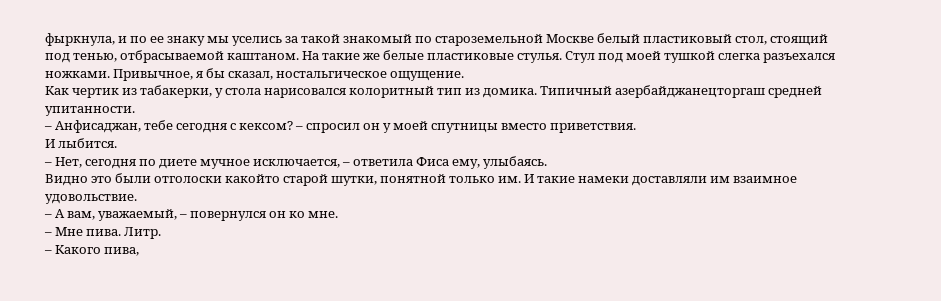фыркнула, и по ее знаку мы уселись за такой знакомый по староземельной Москве белый пластиковый стол, стоящий под тенью, отбрасываемой каштаном. На такие же белые пластиковые стулья. Стул под моей тушкой слегка разъехался ножками. Привычное, я бы сказал, ностальгическое ощущение.
Как чертик из табакерки, у стола нарисовался колоритный тип из домика. Типичный азербайджанецторгаш средней упитанности.
– Анфисаджан, тебе сегодня с кексом? – спросил он у моей спутницы вместо приветствия.
И лыбится.
– Нет, сегодня по диете мучное исключается, – ответила Фиса ему, улыбаясь.
Видно это были отголоски какойто старой шутки, понятной только им. И такие намеки доставляли им взаимное удовольствие.
– А вам, уважаемый, – повернулся он ко мне.
– Мне пива. Литр.
– Какого пива,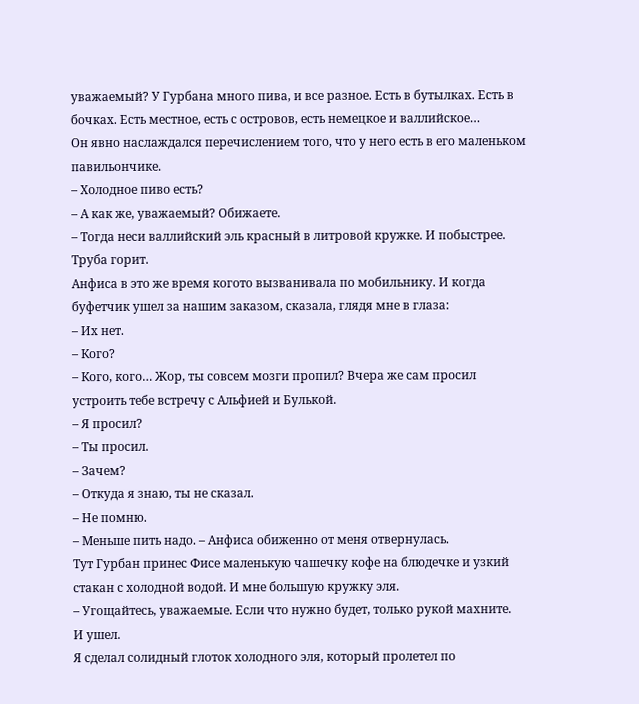уважаемый? У Гурбана много пива, и все разное. Есть в бутылках. Есть в бочках. Есть местное, есть с островов, есть немецкое и валлийское…
Он явно наслаждался перечислением того, что у него есть в его маленьком павильончике.
– Холодное пиво есть?
– А как же, уважаемый? Обижаете.
– Тогда неси валлийский эль красный в литровой кружке. И побыстрее. Труба горит.
Анфиса в это же время когото вызванивала по мобильнику. И когда буфетчик ушел за нашим заказом, сказала, глядя мне в глаза:
– Их нет.
– Кого?
– Кого, кого… Жор, ты совсем мозги пропил? Вчера же сам просил устроить тебе встречу с Альфией и Булькой.
– Я просил?
– Ты просил.
– Зачем?
– Откуда я знаю, ты не сказал.
– Не помню.
– Меньше пить надо. – Анфиса обиженно от меня отвернулась.
Тут Гурбан принес Фисе маленькую чашечку кофе на блюдечке и узкий стакан с холодной водой. И мне большую кружку эля.
– Угощайтесь, уважаемые. Если что нужно будет, только рукой махните.
И ушел.
Я сделал солидный глоток холодного эля, который пролетел по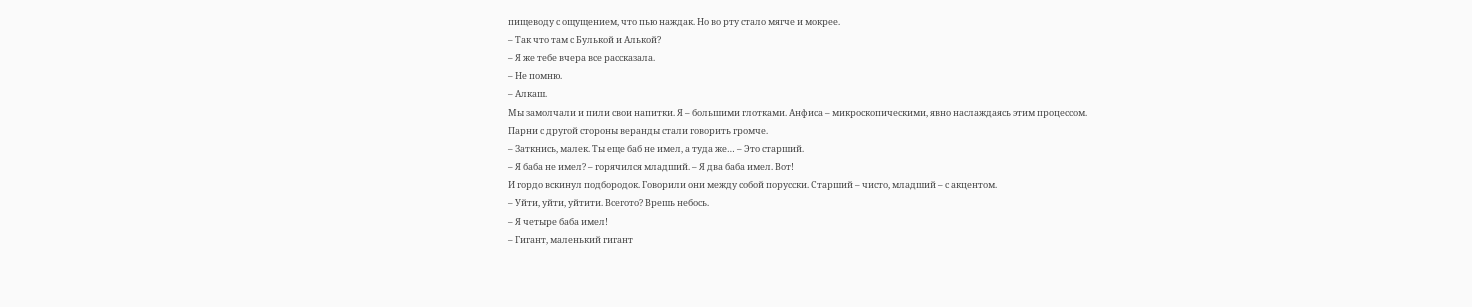пищеводу с ощущением, что пью наждак. Но во рту стало мягче и мокрее.
– Так что там с Булькой и Алькой?
– Я же тебе вчера все рассказала.
– Не помню.
– Алкаш.
Мы замолчали и пили свои напитки. Я – большими глотками. Анфиса – микроскопическими, явно наслаждаясь этим процессом.
Парни с другой стороны веранды стали говорить громче.
– Заткнись, малек. Ты еще баб не имел, а туда же… – Это старший.
– Я баба не имел? – горячился младший. – Я два баба имел. Вот!
И гордо вскинул подбородок. Говорили они между собой порусски. Старший – чисто, младший – с акцентом.
– Уйти, уйти, уйтити. Всегото? Врешь небось.
– Я четыре баба имел!
– Гигант, маленький гигант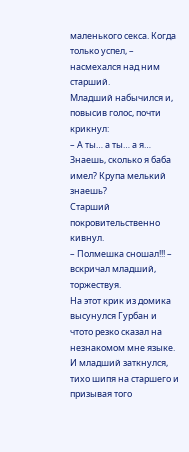маленького секса. Когда только успел, – насмехался над ним старший.
Младший набычился и, повысив голос, почти крикнул:
– А ты… а ты… а я… Знаешь, сколько я баба имел? Крупа мелький знаешь?
Старший покровительственно кивнул.
– Полмешка сношал!!! – вскричал младший, торжествуя.
На этот крик из домика высунулся Гурбан и чтото резко сказал на незнакомом мне языке. И младший заткнулся, тихо шипя на старшего и призывая того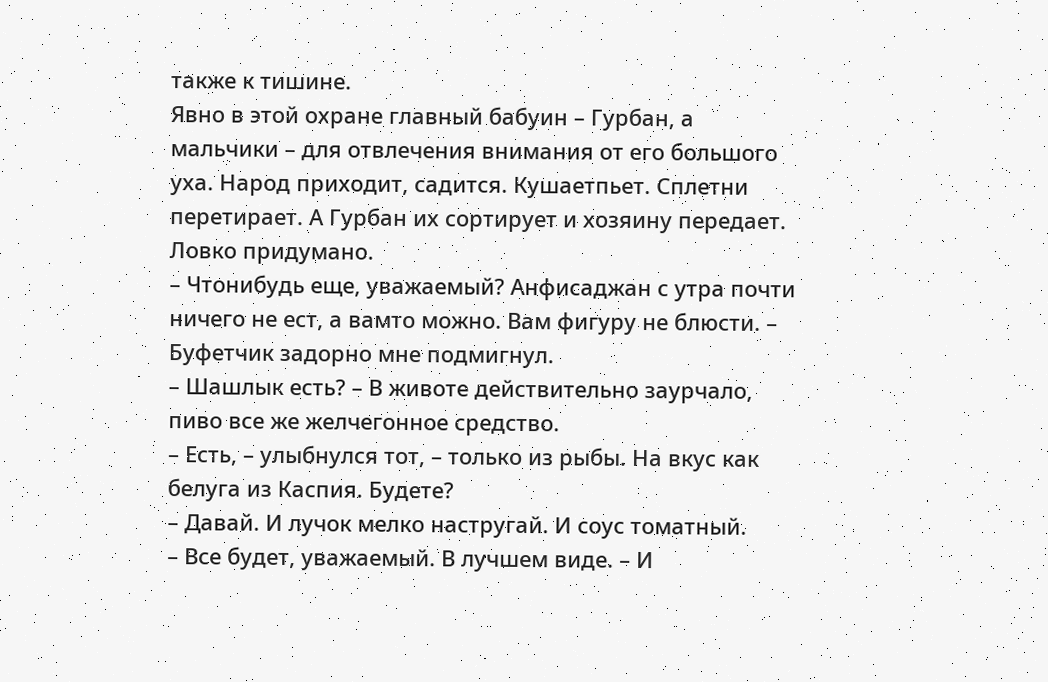также к тишине.
Явно в этой охране главный бабуин – Гурбан, а мальчики – для отвлечения внимания от его большого уха. Народ приходит, садится. Кушаетпьет. Сплетни перетирает. А Гурбан их сортирует и хозяину передает. Ловко придумано.
– Чтонибудь еще, уважаемый? Анфисаджан с утра почти ничего не ест, а вамто можно. Вам фигуру не блюсти. – Буфетчик задорно мне подмигнул.
– Шашлык есть? – В животе действительно заурчало, пиво все же желчегонное средство.
– Есть, – улыбнулся тот, – только из рыбы. На вкус как белуга из Каспия. Будете?
– Давай. И лучок мелко настругай. И соус томатный.
– Все будет, уважаемый. В лучшем виде. – И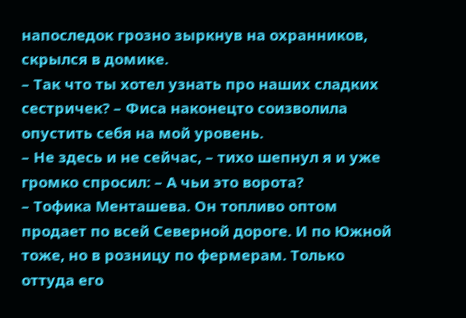напоследок грозно зыркнув на охранников, скрылся в домике.
– Так что ты хотел узнать про наших сладких сестричек? – Фиса наконецто соизволила опустить себя на мой уровень.
– Не здесь и не сейчас, – тихо шепнул я и уже громко спросил: – А чьи это ворота?
– Тофика Менташева. Он топливо оптом продает по всей Северной дороге. И по Южной тоже, но в розницу по фермерам. Только оттуда его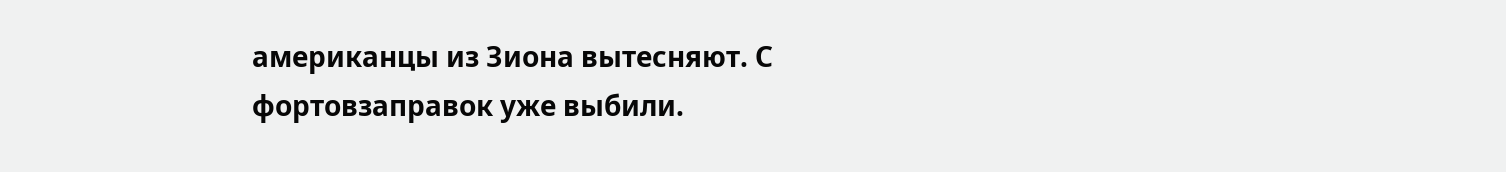американцы из Зиона вытесняют. С фортовзаправок уже выбили.